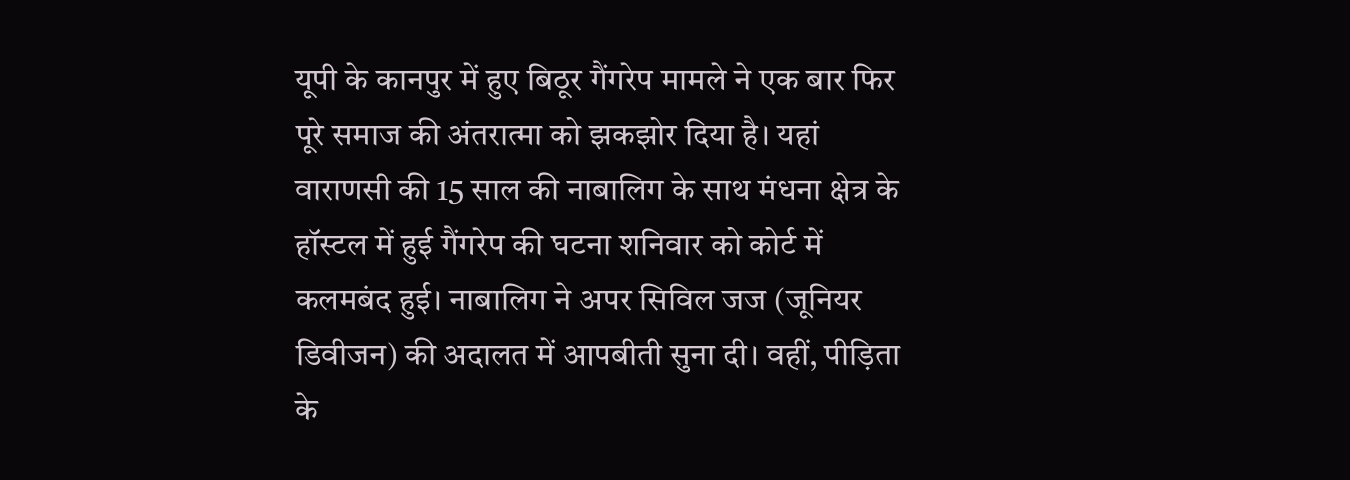यूपी के कानपुर में हुए बिठूर गैंगरेप मामले ने एक बार फिर पूरे समाज की अंतरात्मा को झकझोर दिया है। यहां वाराणसी की 15 साल की नाबालिग के साथ मंधना क्षेत्र के हॉस्टल में हुई गैंगरेप की घटना शनिवार को कोर्ट में कलमबंद हुई। नाबालिग ने अपर सिविल जज (जूनियर डिवीजन) की अदालत में आपबीती सुना दी। वहीं, पीड़िता के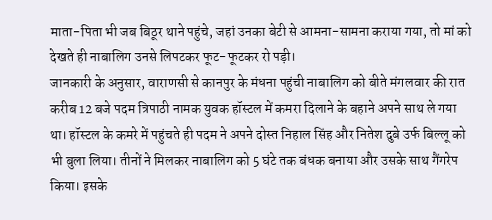माता-पिता भी जब बिठूर थाने पहुंचे, जहां उनका बेटी से आमना-सामना कराया गया, तो मां को देखते ही नाबालिग उनसे लिपटकर फूट-फूटकर रो पड़ी।
जानकारी के अनुसार, वाराणसी से कानपुर के मंधना पहुंची नाबालिग को बीते मंगलवार की रात करीब 12 बजे पदम त्रिपाठी नामक युवक हॉस्टल में कमरा दिलाने के बहाने अपने साथ ले गया था। हॉस्टल के कमरे में पहुंचते ही पदम ने अपने दोस्त निहाल सिंह और नितेश दुबे उर्फ बिल्लू को भी बुला लिया। तीनों ने मिलकर नाबालिग को 5 घंटे तक बंधक बनाया और उसके साथ गैंगरेप किया। इसके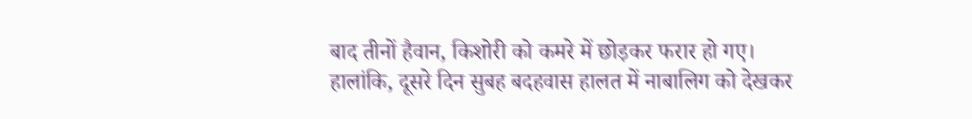बाद तीनों हैवान, किशोरी को कमरे में छोड़कर फरार हो गए।
हालांकि, दूसरे दिन सुबह बदहवास हालत में नाबालिग को देखकर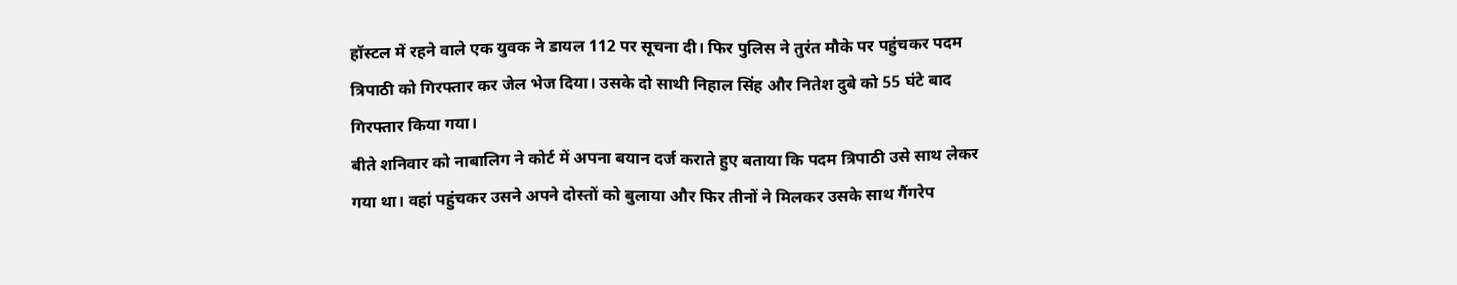हॉस्टल में रहने वाले एक युवक ने डायल 112 पर सूचना दी। फिर पुलिस ने तुरंत मौके पर पहुंचकर पदम त्रिपाठी को गिरफ्तार कर जेल भेज दिया। उसके दो साथी निहाल सिंह और नितेश दुबे को 55 घंटे बाद गिरफ्तार किया गया।
बीते शनिवार को नाबालिग ने कोर्ट में अपना बयान दर्ज कराते हुए बताया कि पदम त्रिपाठी उसे साथ लेकर गया था। वहां पहुंचकर उसने अपने दोस्तों को बुलाया और फिर तीनों ने मिलकर उसके साथ गैंगरेप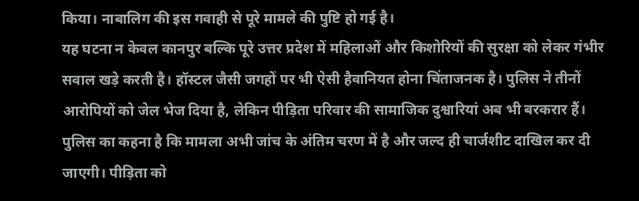किया। नाबालिग की इस गवाही से पूरे मामले की पुष्टि हो गई है।
यह घटना न केवल कानपुर बल्कि पूरे उत्तर प्रदेश में महिलाओं और किशोरियों की सुरक्षा को लेकर गंभीर सवाल खड़े करती है। हॉस्टल जैसी जगहों पर भी ऐसी हैवानियत होना चिंताजनक है। पुलिस ने तीनों आरोपियों को जेल भेज दिया है, लेकिन पीड़िता परिवार की सामाजिक दुश्वारियां अब भी बरकरार हैं।
पुलिस का कहना है कि मामला अभी जांच के अंतिम चरण में है और जल्द ही चार्जशीट दाखिल कर दी जाएगी। पीड़िता को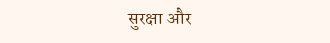सुरक्षा और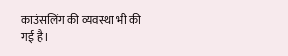काउंसलिंग की व्यवस्था भी की गई है।